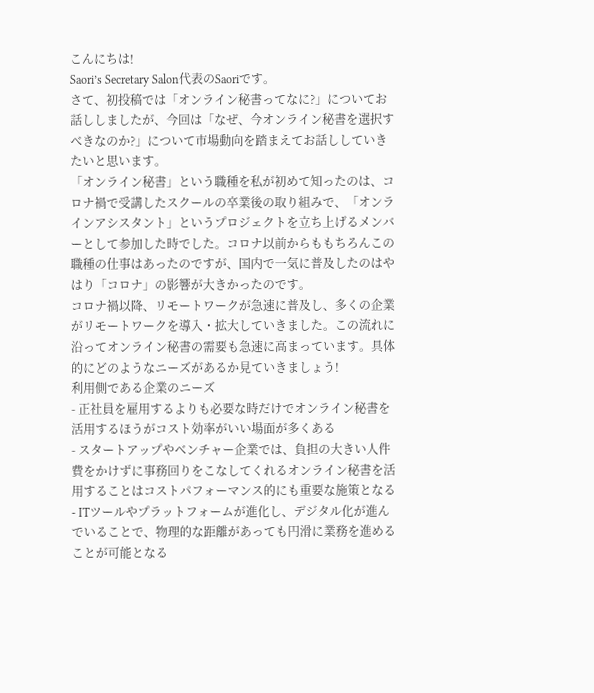こんにちは!
Saori’s Secretary Salon代表のSaoriです。
さて、初投稿では「オンライン秘書ってなに?」についてお話ししましたが、今回は「なぜ、今オンライン秘書を選択すべきなのか?」について市場動向を踏まえてお話ししていきたいと思います。
「オンライン秘書」という職種を私が初めて知ったのは、コロナ禍で受講したスクールの卒業後の取り組みで、「オンラインアシスタント」というプロジェクトを立ち上げるメンバーとして参加した時でした。コロナ以前からももちろんこの職種の仕事はあったのですが、国内で一気に普及したのはやはり「コロナ」の影響が大きかったのです。
コロナ禍以降、リモートワークが急速に普及し、多くの企業がリモートワークを導入・拡大していきました。この流れに沿ってオンライン秘書の需要も急速に高まっています。具体的にどのようなニーズがあるか見ていきましょう!
利用側である企業のニーズ
- 正社員を雇用するよりも必要な時だけでオンライン秘書を活用するほうがコスト効率がいい場面が多くある
- スタートアップやベンチャー企業では、負担の大きい人件費をかけずに事務回りをこなしてくれるオンライン秘書を活用することはコストパフォーマンス的にも重要な施策となる
- ITツールやプラットフォームが進化し、デジタル化が進んでいることで、物理的な距離があっても円滑に業務を進めることが可能となる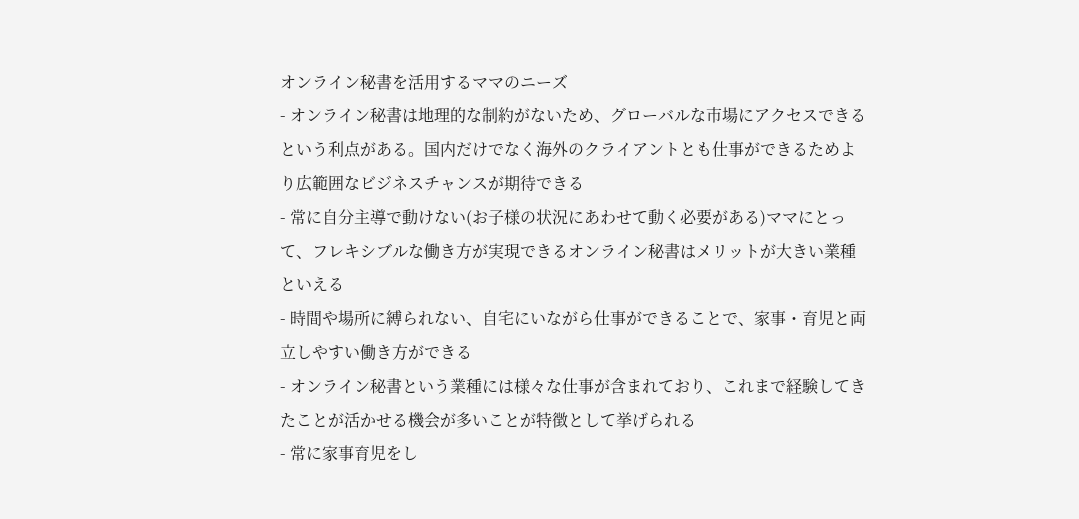オンライン秘書を活用するママのニーズ
- オンライン秘書は地理的な制約がないため、グローバルな市場にアクセスできるという利点がある。国内だけでなく海外のクライアントとも仕事ができるためより広範囲なビジネスチャンスが期待できる
- 常に自分主導で動けない(お子様の状況にあわせて動く必要がある)ママにとって、フレキシブルな働き方が実現できるオンライン秘書はメリットが大きい業種といえる
- 時間や場所に縛られない、自宅にいながら仕事ができることで、家事・育児と両立しやすい働き方ができる
- オンライン秘書という業種には様々な仕事が含まれており、これまで経験してきたことが活かせる機会が多いことが特徴として挙げられる
- 常に家事育児をし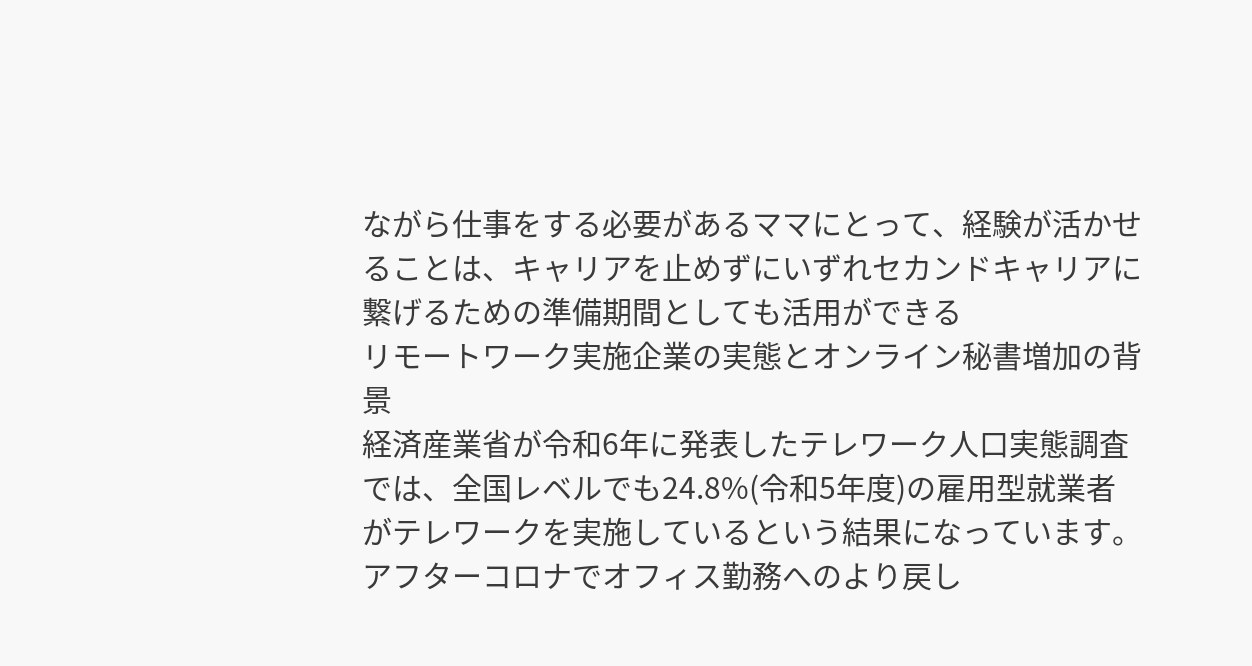ながら仕事をする必要があるママにとって、経験が活かせることは、キャリアを止めずにいずれセカンドキャリアに繋げるための準備期間としても活用ができる
リモートワーク実施企業の実態とオンライン秘書増加の背景
経済産業省が令和6年に発表したテレワーク人口実態調査では、全国レベルでも24.8%(令和5年度)の雇用型就業者がテレワークを実施しているという結果になっています。アフターコロナでオフィス勤務へのより戻し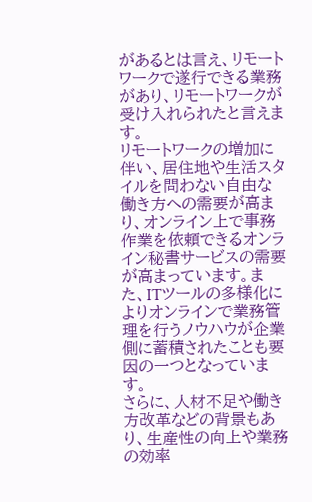があるとは言え、リモートワークで遂行できる業務があり、リモートワークが受け入れられたと言えます。
リモートワークの増加に伴い、居住地や生活スタイルを問わない自由な働き方への需要が高まり、オンライン上で事務作業を依頼できるオンライン秘書サービスの需要が高まっています。また、ITツールの多様化によりオンラインで業務管理を行うノウハウが企業側に蓄積されたことも要因の一つとなっています。
さらに、人材不足や働き方改革などの背景もあり、生産性の向上や業務の効率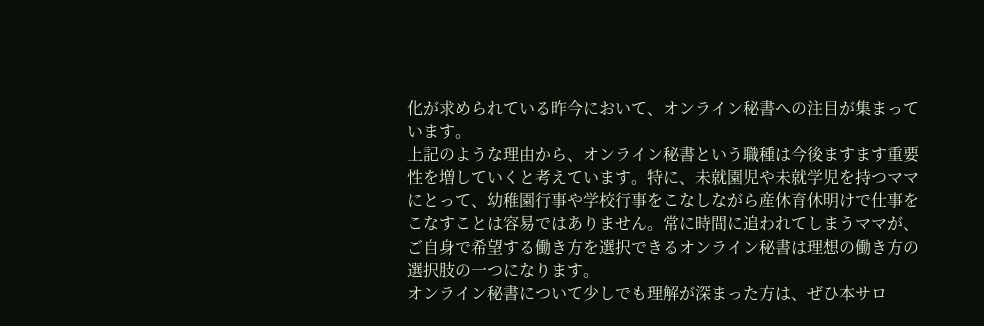化が求められている昨今において、オンライン秘書への注目が集まっています。
上記のような理由から、オンライン秘書という職種は今後ますます重要性を増していくと考えています。特に、未就園児や未就学児を持つママにとって、幼稚園行事や学校行事をこなしながら産休育休明けで仕事をこなすことは容易ではありません。常に時間に追われてしまうママが、ご自身で希望する働き方を選択できるオンライン秘書は理想の働き方の選択肢の一つになります。
オンライン秘書について少しでも理解が深まった方は、ぜひ本サロ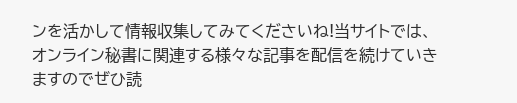ンを活かして情報収集してみてくださいね!当サイトでは、オンライン秘書に関連する様々な記事を配信を続けていきますのでぜひ読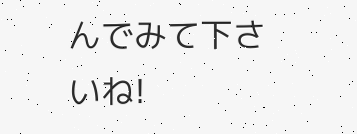んでみて下さいね!